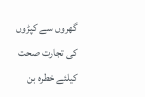گھروں سے کپڑوں کی تجارت صحت کیلئے خطرہ بن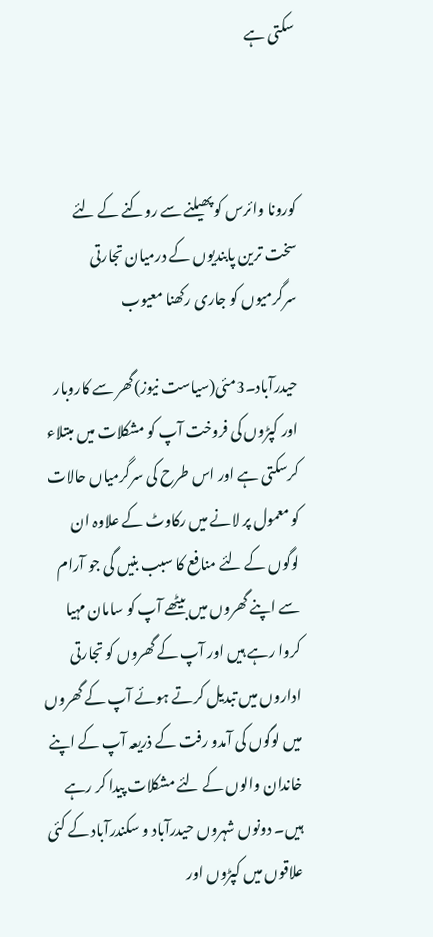سکتی ہے



کورونا وائرس کو پھیلنے سے روکنے کے لئے سخت ترین پابندیوں کے درمیان تجارتی سرگرمیوں کو جاری رکھنا معیوب

حیدرآباد۔3مئی(سیاست نیوز)گھر سے کاروبار اور کپڑوں کی فروخت آپ کو مشکلات میں مبتلاء کرسکتی ہے اور اس طرح کی سرگرمیاں حالات کو معمول پر لانے میں رکاوٹ کے علاوہ ان لوگوں کے لئے منافع کا سبب بنیں گی جو آرام سے اپنے گھروں میں بیٹھے آپ کو سامان مہیا کروا رہے ہیں اور آپ کے گھروں کو تجارتی اداروں میں تبدیل کرتے ہوئے آپ کے گھروں میں لوگوں کی آمدو رفت کے ذریعہ آپ کے اپنے خاندان والوں کے لئے مشکلات پیدا کر رہے ہیں۔ دونوں شہروں حیدرآباد و سکندرآباد کے کئی علاقوں میں کپڑوں اور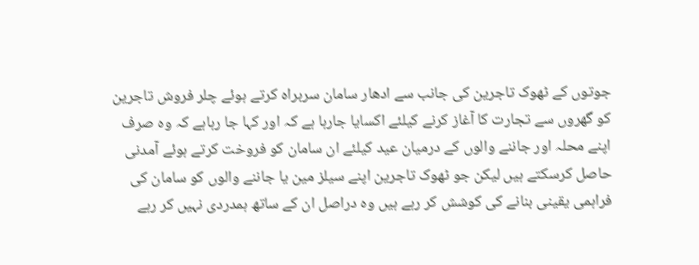جوتوں کے ٹھوک تاجرین کی جانب سے ادھار سامان سربراہ کرتے ہوئے چلر فروش تاجرین کو گھروں سے تجارت کا آغاز کرنے کیلئے اکسایا جارہا ہے کہ اور کہا جا رہاہے کہ وہ صرف اپنے محلہ اور جاننے والوں کے درمیان عید کیلئے ان سامان کو فروخت کرتے ہوئے آمدنی حاصل کرسکتے ہیں لیکن جو ٹھوک تاجرین اپنے سیلز مین یا جاننے والوں کو سامان کی فراہمی یقینی بنانے کی کوشش کر رہے ہیں وہ دراصل ان کے ساتھ ہمدردی نہیں کر رہے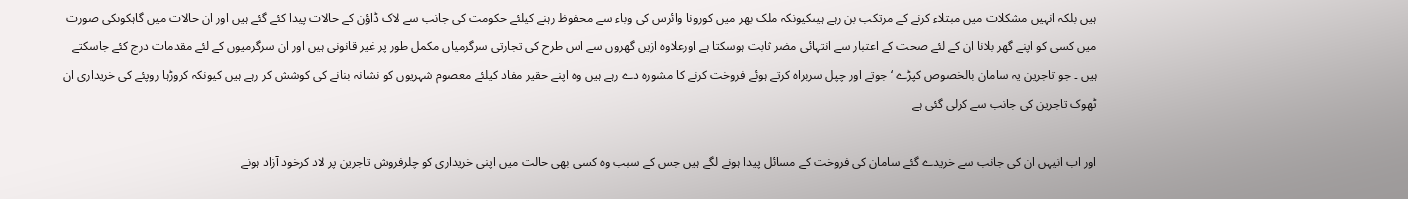ہیں بلکہ انہیں مشکلات میں مبتلاء کرنے کے مرتکب بن رہے ہیںکیونکہ ملک بھر میں کورونا وائرس کی وباء سے محفوظ رہنے کیلئے حکومت کی جانب سے لاک ڈاؤن کے حالات پیدا کئے گئے ہیں اور ان حالات میں گاہکوںکی صورت میں کسی کو اپنے گھر بلانا ان کے لئے صحت کے اعتبار سے انتہائی مضر ثابت ہوسکتا ہے اورعلاوہ ازیں گھروں سے اس طرح کی تجارتی سرگرمیاں مکمل طور پر غیر قانونی ہیں اور ان سرگرمیوں کے لئے مقدمات درج کئے جاسکتے ہیں ۔ جو تاجرین یہ سامان بالخصوص کپڑے ‘ جوتے اور چپل سربراہ کرتے ہوئے فروخت کرنے کا مشورہ دے رہے ہیں وہ اپنے حقیر مفاد کیلئے معصوم شہریوں کو نشانہ بنانے کی کوشش کر رہے ہیں کیونکہ کروڑہا روپئے کی خریداری ان ٹھوک تاجرین کی جانب سے کرلی گئی ہے

اور اب انیہں ان کی جانب سے خریدے گئے سامان کی فروخت کے مسائل پیدا ہونے لگے ہیں جس کے سبب وہ کسی بھی حالت میں اپنی خریداری کو چلرفروش تاجرین پر لاد کرخود آزاد ہونے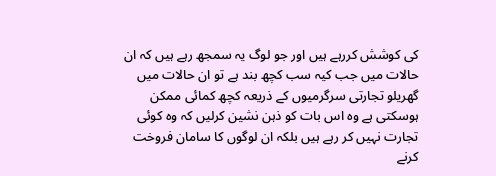کی کوشش کررہے ہیں اور جو لوگ یہ سمجھ رہے ہیں کہ ان حالات میں جب کیہ سب کچھ بند ہے تو ان حالات میں گھریلو تجارتی سرگرمیوں کے ذریعہ کچھ کمائی ممکن ہوسکتی ہے وہ اس بات کو ذہن نشین کرلیں کہ وہ کوئی تجارت نہیں کر رہے ہیں بلکہ ان لوگوں کا سامان فروخت کرنے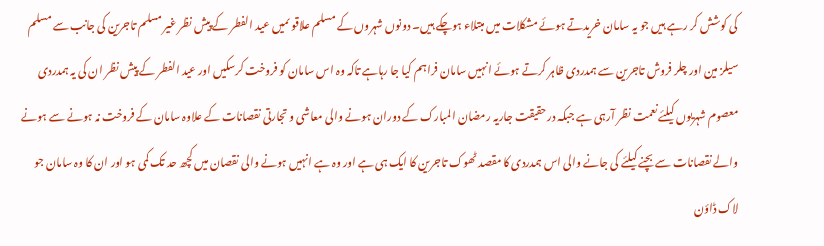کی کوشش کر رہے ہیں جو یہ سامان خریدتے ہوئے مشکلات میں مبتلاء ہوچکے ہیں۔ دونوں شہروں کے مسلم علاقو ںمیں عید الفطر کے پیش نظر غیر مسلم تاجرین کی جانب سے مسلم سیلز مین اور چلر فروش تاجرین سے ہمدردی ظاہر کرتے ہوئے انہیں سامان فراہم کیا جا رہاہے تاکہ وہ اس سامان کو فروخت کرسکیں اور عید الفطر کے پیش نظر ان کی یہ ہمدردی معصوم شہریوں کیلئے نعمت نظر آرہی ہے جبکہ درحقیقت جاریہ رمضان المبارک کے دوران ہونے والی معاشی و تجارتی نقصانات کے علاوہ سامان کے فروخت نہ ہونے سے ہونے والے نقصانات سے بچنے کیلئے کی جانے والی اس ہمدردی کا مقصد ٹھوک تاجرین کا ایک ہی ہے اور وہ ہے انہیں ہونے والی نقصان میں کچھ حد تک کمی ہو اور ان کا وہ سامان جو لاک ڈاؤن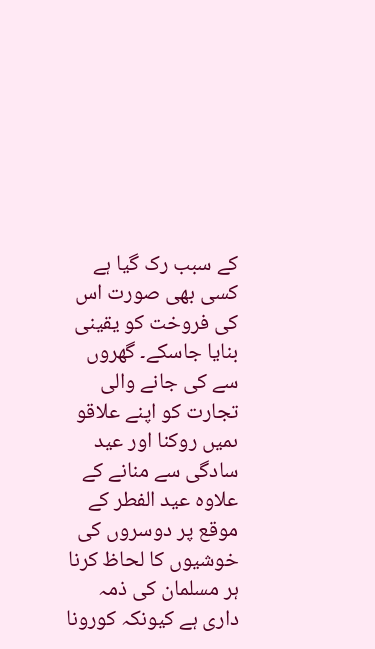کے سبب رک گیا ہے کسی بھی صورت اس کی فروخت کو یقینی بنایا جاسکے۔ گھروں سے کی جانے والی تجارت کو اپنے علاقو ںمیں روکنا اور عید سادگی سے منانے کے علاوہ عید الفطر کے موقع پر دوسروں کی خوشیوں کا لحاظ کرنا ہر مسلمان کی ذمہ داری ہے کیونکہ کورونا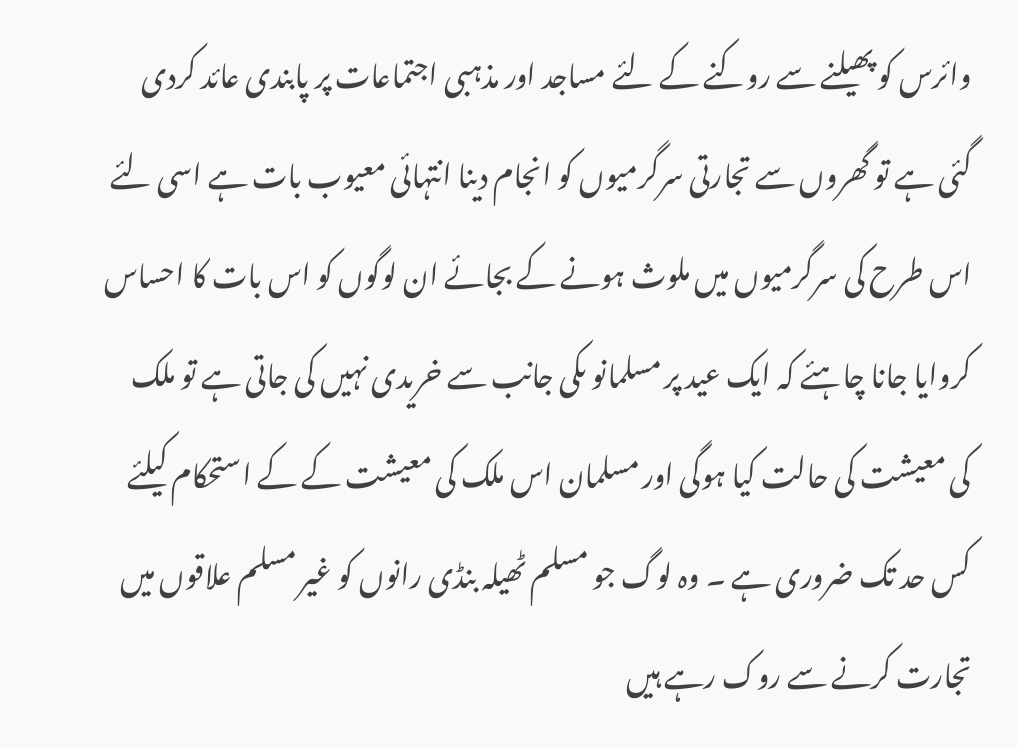وائرس کو پھیلنے سے روکنے کے لئے مساجد اور مذہبی اجتماعات پر پابندی عائد کردی گئی ہے تو گھروں سے تجارتی سرگرمیوں کو انجام دینا انتہائی معیوب بات ہے اسی لئے اس طرح کی سرگرمیوں میں ملوث ہونے کے بجائے ان لوگوں کو اس بات کا احساس کروایا جانا چاہئے کہ ایک عید پر مسلمانو ںکی جانب سے خریدی نہیں کی جاتی ہے تو ملک کی معیشت کی حالت کیا ہوگی اور مسلمان اس ملک کی معیشت کے کے استحکام کیلئے کس حد تک ضروری ہے ۔ وہ لوگ جو مسلم ٹھیلہ بنڈی رانوں کو غیر مسلم علاقوں میں تجارت کرنے سے روک رہے ہیں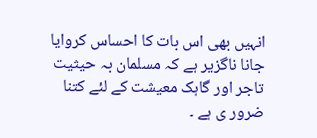انہیں بھی اس بات کا احساس کروایا جانا ناگزیر ہے کہ مسلمان بہ حیثیت تاجر اور گاہک معیشت کے لئے کتنا ضرور ی ہے ۔